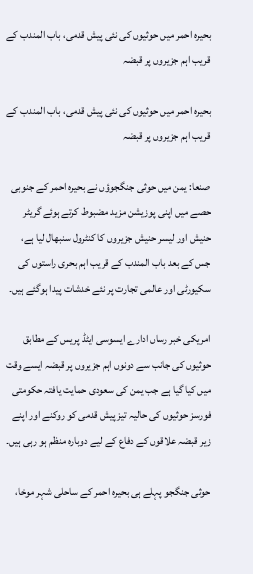بحیرہ احمر میں حوثیوں کی نئی پیش قدمی، باب المندب کے قریب اہم جزیروں پر قبضہ

بحیرہ احمر میں حوثیوں کی نئی پیش قدمی، باب المندب کے قریب اہم جزیروں پر قبضہ

صنعا: یمن میں حوثی جنگجوؤں نے بحیرہ احمر کے جنوبی حصے میں اپنی پوزیشن مزید مضبوط کرتے ہوئے گریٹر حنیش اور لیسر حنیش جزیروں کا کنٹرول سنبھال لیا ہے، جس کے بعد باب المندب کے قریب اہم بحری راستوں کی سکیورٹی اور عالمی تجارت پر نئے خدشات پیدا ہوگئے ہیں۔

امریکی خبر رساں ادارے ایسوسی ایٹڈ پریس کے مطابق حوثیوں کی جانب سے دونوں اہم جزیروں پر قبضہ ایسے وقت میں کیا گیا ہے جب یمن کی سعودی حمایت یافتہ حکومتی فورسز حوثیوں کی حالیہ تیز پیش قدمی کو روکنے اور اپنے زیر قبضہ علاقوں کے دفاع کے لیے دوبارہ منظم ہو رہی ہیں۔

حوثی جنگجو پہلے ہی بحیرہ احمر کے ساحلی شہر موخا،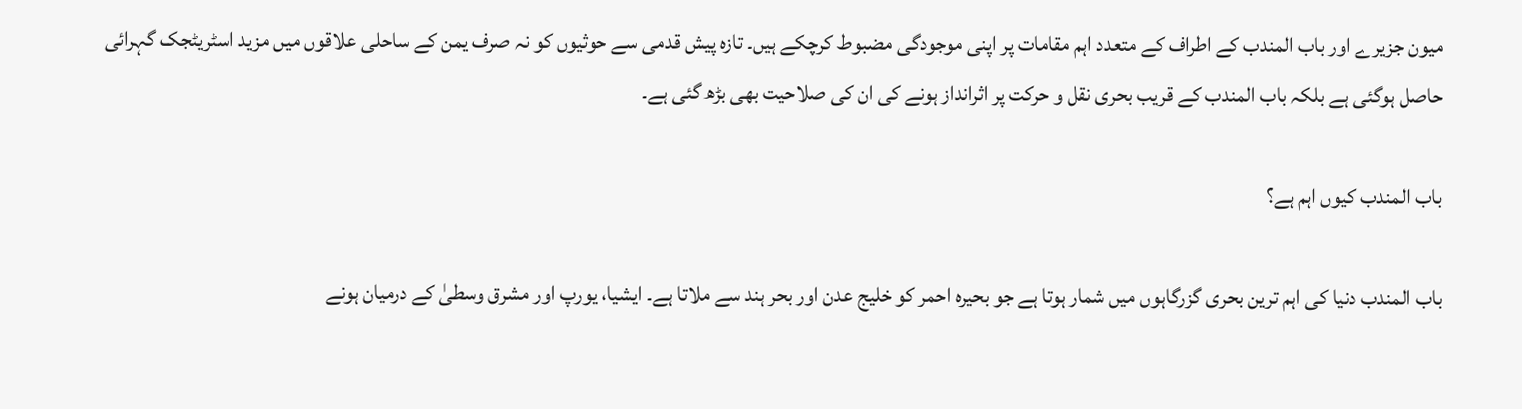میون جزیرے اور باب المندب کے اطراف کے متعدد اہم مقامات پر اپنی موجودگی مضبوط کرچکے ہیں۔ تازہ پیش قدمی سے حوثیوں کو نہ صرف یمن کے ساحلی علاقوں میں مزید اسٹریٹجک گہرائی حاصل ہوگئی ہے بلکہ باب المندب کے قریب بحری نقل و حرکت پر اثرانداز ہونے کی ان کی صلاحیت بھی بڑھ گئی ہے۔

باب المندب کیوں اہم ہے؟

باب المندب دنیا کی اہم ترین بحری گزرگاہوں میں شمار ہوتا ہے جو بحیرہ احمر کو خلیج عدن اور بحر ہند سے ملاتا ہے۔ ایشیا، یورپ اور مشرق وسطیٰ کے درمیان ہونے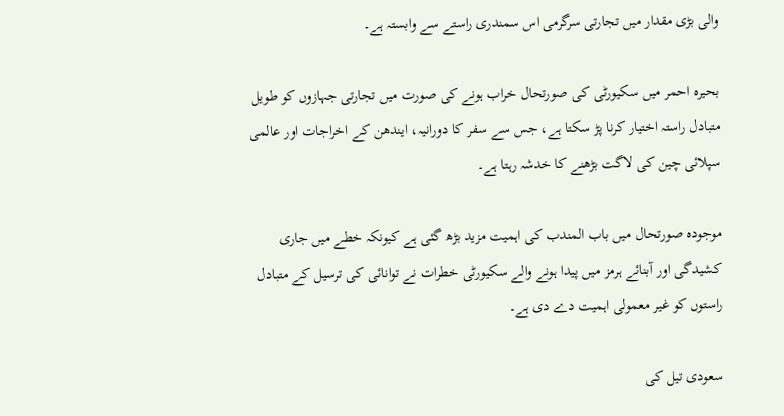والی بڑی مقدار میں تجارتی سرگرمی اس سمندری راستے سے وابستہ ہے۔

بحیرہ احمر میں سکیورٹی کی صورتحال خراب ہونے کی صورت میں تجارتی جہازوں کو طویل متبادل راستہ اختیار کرنا پڑ سکتا ہے، جس سے سفر کا دورانیہ، ایندھن کے اخراجات اور عالمی سپلائی چین کی لاگت بڑھنے کا خدشہ رہتا ہے۔

موجودہ صورتحال میں باب المندب کی اہمیت مزید بڑھ گئی ہے کیونکہ خطے میں جاری کشیدگی اور آبنائے ہرمز میں پیدا ہونے والے سکیورٹی خطرات نے توانائی کی ترسیل کے متبادل راستوں کو غیر معمولی اہمیت دے دی ہے۔

سعودی تیل کی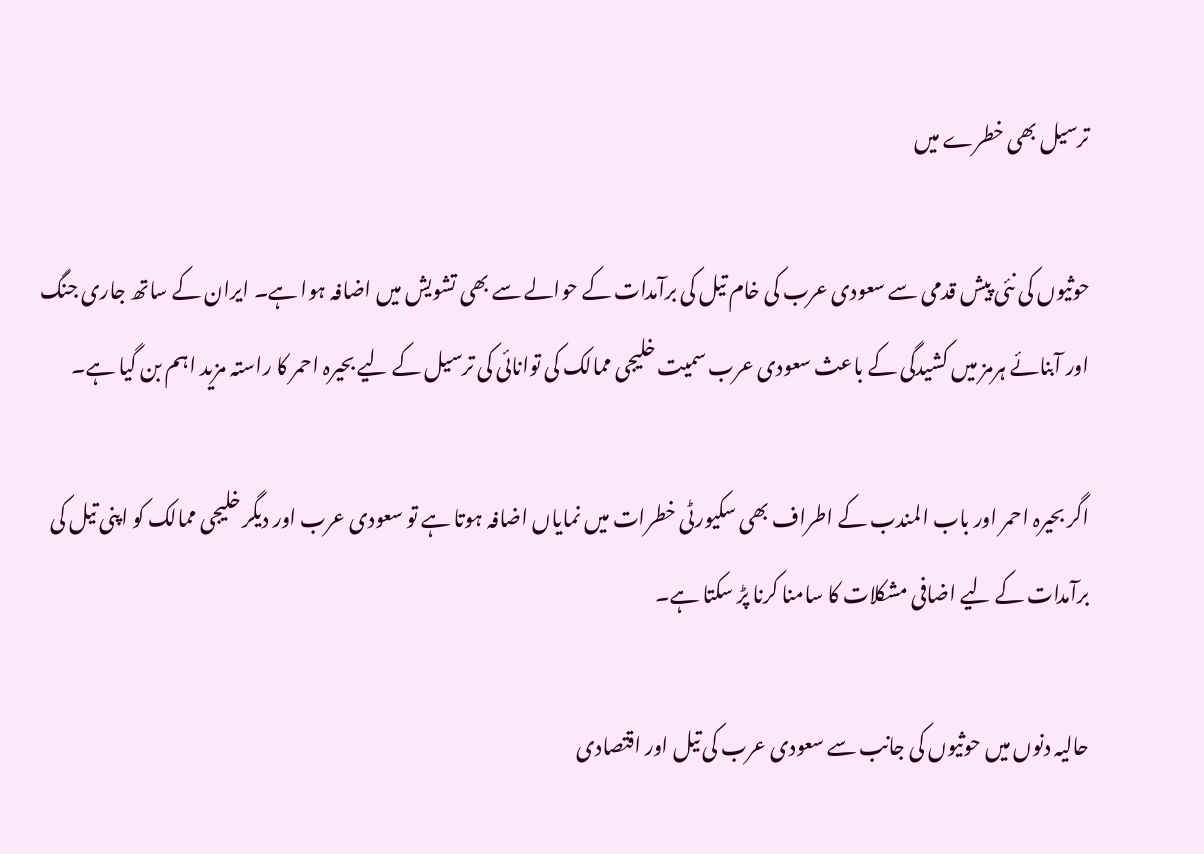ترسیل بھی خطرے میں

حوثیوں کی نئی پیش قدمی سے سعودی عرب کی خام تیل کی برآمدات کے حوالے سے بھی تشویش میں اضافہ ہوا ہے۔ ایران کے ساتھ جاری جنگ اور آبنائے ہرمز میں کشیدگی کے باعث سعودی عرب سمیت خلیجی ممالک کی توانائی کی ترسیل کے لیے بحیرہ احمر کا راستہ مزید اہم بن گیا ہے۔

اگر بحیرہ احمر اور باب المندب کے اطراف بھی سکیورٹی خطرات میں نمایاں اضافہ ہوتا ہے تو سعودی عرب اور دیگر خلیجی ممالک کو اپنی تیل کی برآمدات کے لیے اضافی مشکلات کا سامنا کرنا پڑ سکتا ہے۔

حالیہ دنوں میں حوثیوں کی جانب سے سعودی عرب کی تیل اور اقتصادی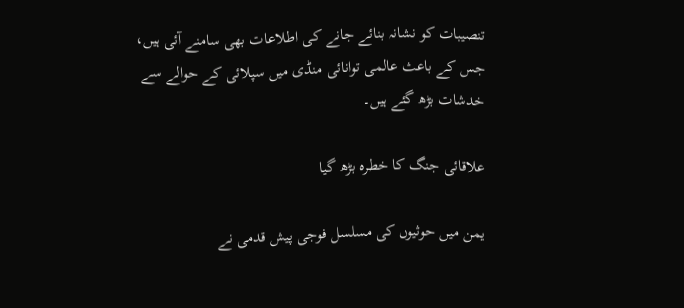تنصیبات کو نشانہ بنائے جانے کی اطلاعات بھی سامنے آئی ہیں، جس کے باعث عالمی توانائی منڈی میں سپلائی کے حوالے سے خدشات بڑھ گئے ہیں۔

علاقائی جنگ کا خطرہ بڑھ گیا

یمن میں حوثیوں کی مسلسل فوجی پیش قدمی نے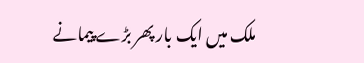ملک میں ایک بار پھر بڑے پیمانے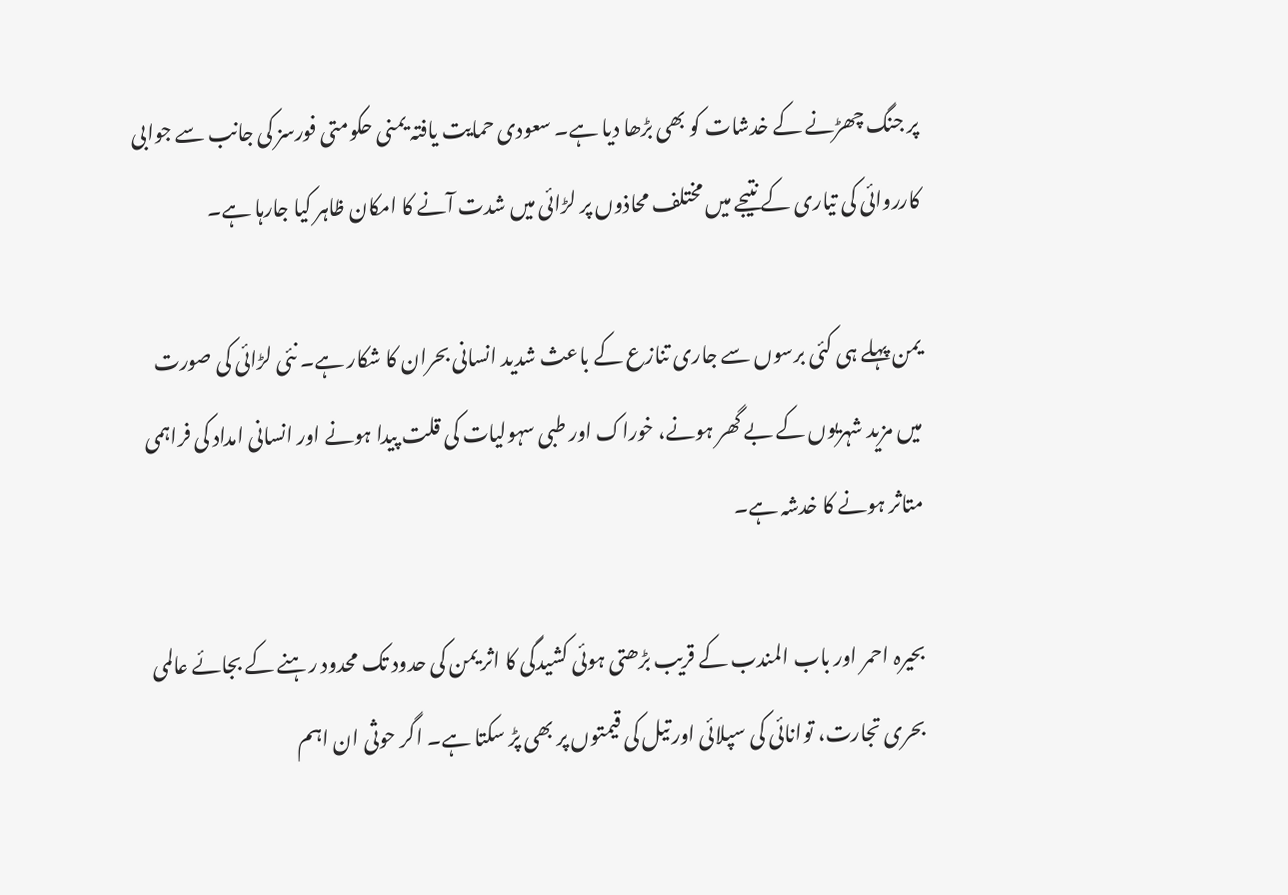پر جنگ چھڑنے کے خدشات کو بھی بڑھا دیا ہے۔ سعودی حمایت یافتہ یمنی حکومتی فورسز کی جانب سے جوابی کارروائی کی تیاری کے نتیجے میں مختلف محاذوں پر لڑائی میں شدت آنے کا امکان ظاہر کیا جارہا ہے۔

یمن پہلے ہی کئی برسوں سے جاری تنازع کے باعث شدید انسانی بحران کا شکار ہے۔ نئی لڑائی کی صورت میں مزید شہریوں کے بے گھر ہونے، خوراک اور طبی سہولیات کی قلت پیدا ہونے اور انسانی امداد کی فراہمی متاثر ہونے کا خدشہ ہے۔

بحیرہ احمر اور باب المندب کے قریب بڑھتی ہوئی کشیدگی کا اثر یمن کی حدود تک محدود رہنے کے بجائے عالمی بحری تجارت، توانائی کی سپلائی اور تیل کی قیمتوں پر بھی پڑ سکتا ہے۔ اگر حوثی ان اہم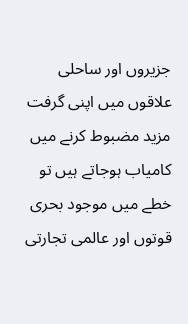جزیروں اور ساحلی علاقوں میں اپنی گرفت مزید مضبوط کرنے میں کامیاب ہوجاتے ہیں تو خطے میں موجود بحری قوتوں اور عالمی تجارتی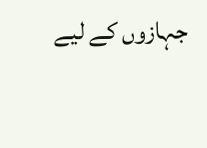جہازوں کے لیے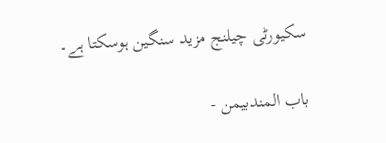سکیورٹی چیلنج مزید سنگین ہوسکتا ہے۔

باب المندبیمن -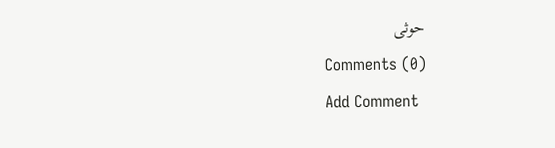حوثی
Comments (0)
Add Comment